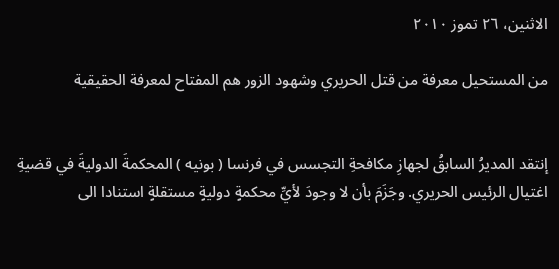الاثنين، ٢٦ تموز ٢٠١٠

من المستحيل معرفة من قتل الحريري وشهود الزور هم المفتاح لمعرفة الحقيقية


إنتقد المديرُ السابقُ لجهازِ مكافحةِ التجسس في فرنسا ( بونيه ) المحكمةَ الدوليةَ في قضيةِ اغتيال الرئيس الحريري. وجَزَمَ بأن لا وجودَ لأيِّ محكمةٍ دوليةٍ مستقلةٍ استنادا الى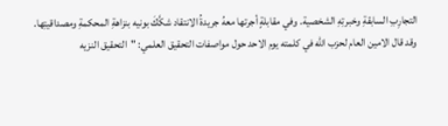التجارِبِ السابقةِ وخبرتِهِ الشخصية. وفي مقابلةٍ أجرتها معهُ جريدةُ الانتقاد شكَّكَ بونيه بنزاهةِ المحكمةِ ومصداقيتِها.
وقد قال الامين العام لحزب الله في كلمته يوم الاحد حول مواصفات التحقيق العلمي: "التحقيق النزيه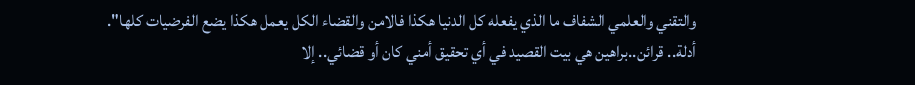والتقني والعلمي الشفاف ما الذي يفعله كل الدنيا هكذا فالامن والقضاء الكل يعمل هكذا يضع الفرضيات كلها".
أدلة.. قرائن..براهين هي بيت القصيد في أي تحقيق أمني كان أو قضائي.. إلا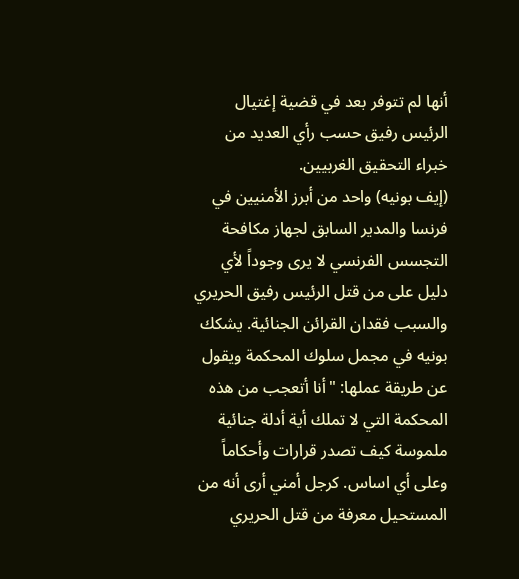أنها لم تتوفر بعد في قضية إغتيال الرئيس رفيق حسب رأي العديد من خبراء التحقيق الغربيين.
(إيف بونيه) واحد من أبرز الأمنيين في فرنسا والمدير السابق لجهاز مكافحة التجسس الفرنسي لا يرى وجوداً لأي دليل على من قتل الرئيس رفيق الحريري والسبب فقدان القرائن الجنائية. يشكك بونيه في مجمل سلوك المحكمة ويقول عن طريقة عملها: "أنا أتعجب من هذه المحكمة التي لا تملك أية أدلة جنائية ملموسة كيف تصدر قرارات وأحكاماً وعلى أي اساس. كرجل أمني أرى أنه من المستحيل معرفة من قتل الحريري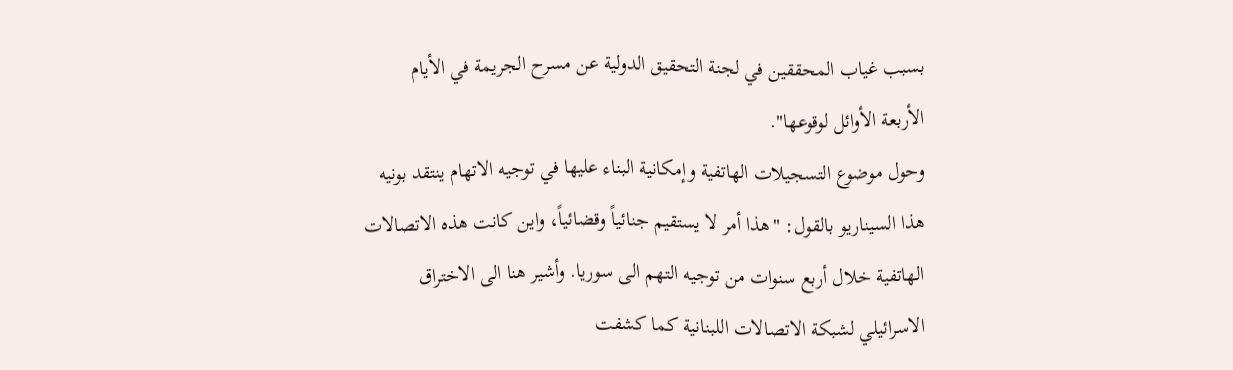بسبب غياب المحققين في لجنة التحقيق الدولية عن مسرح الجريمة في الأيام الأربعة الأوائل لوقوعها".
وحول موضوع التسجيلات الهاتفية وإمكانية البناء عليها في توجيه الاتهام ينتقد بونيه هذا السيناريو بالقول: "هذا أمر لا يستقيم جنائياً وقضائياً، واين كانت هذه الاتصالات الهاتفية خلال أربع سنوات من توجيه التهم الى سوريا. وأشير هنا الى الاختراق الاسرائيلي لشبكة الاتصالات اللبنانية كما كشفت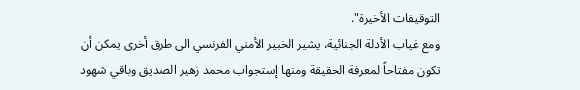التوقيفات الأخيرة".
ومع غياب الأدلة الجنائية، يشير الخبير الأمني الفرنسي الى طرق أخرى يمكن أن تكون مفتاحاً لمعرفة الحقيقة ومنها إستجواب محمد زهير الصديق وباقي شهود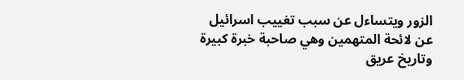الزور ويتساءل عن سبب تغييب اسرائيل عن لائحة المتهمين وهي صاحبة خبرة كبيرة وتاريخ عريق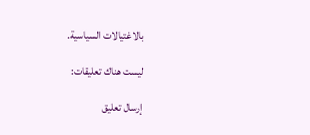بالاغتيالات السياسية.

ليست هناك تعليقات:

إرسال تعليق